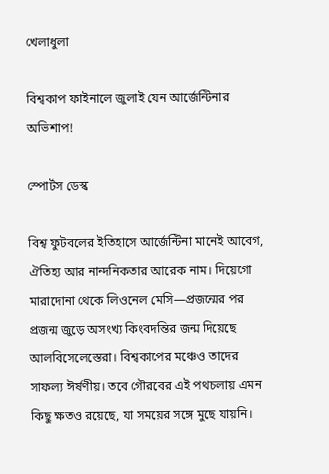খেলাধুলা

বিশ্বকাপ ফাইনালে জুলাই যেন আর্জেন্টিনার অভিশাপ!

স্পোর্টস ডেস্ক

বিশ্ব ফুটবলের ইতিহাসে আর্জেন্টিনা মানেই আবেগ, ঐতিহ্য আর নান্দনিকতার আরেক নাম। দিয়েগো মারাদোনা থেকে লিওনেল মেসি—প্রজন্মের পর প্রজন্ম জুড়ে অসংখ্য কিংবদন্তির জন্ম দিয়েছে আলবিসেলেস্তেরা। বিশ্বকাপের মঞ্চেও তাদের সাফল্য ঈর্ষণীয়। তবে গৌরবের এই পথচলায় এমন কিছু ক্ষতও রয়েছে, যা সময়ের সঙ্গে মুছে যায়নি।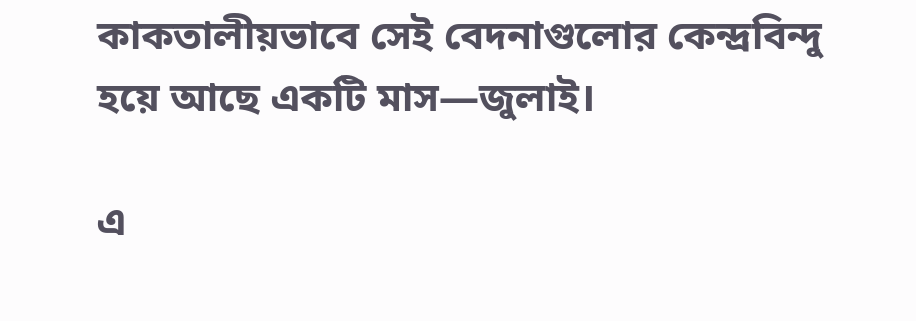কাকতালীয়ভাবে সেই বেদনাগুলোর কেন্দ্রবিন্দু হয়ে আছে একটি মাস—জুলাই।

এ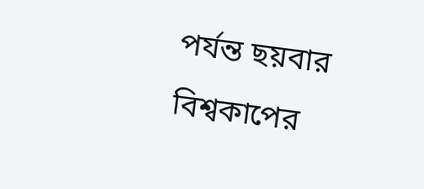পর্যন্ত ছয়বার বিশ্বকাপের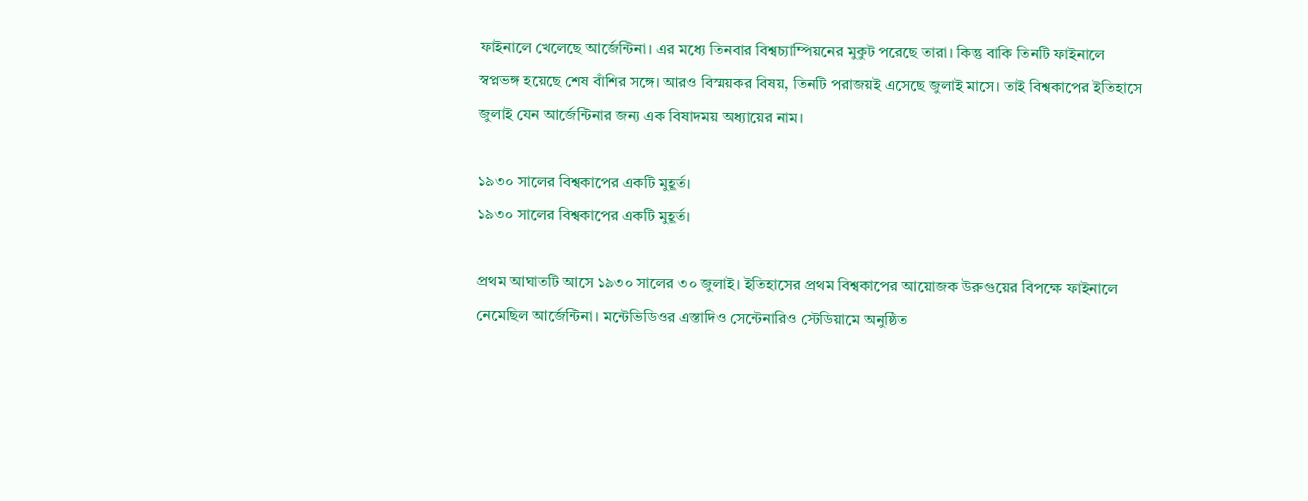ফাইনালে খেলেছে আর্জেন্টিনা। এর মধ্যে তিনবার বিশ্বচ্যাম্পিয়নের মুকুট পরেছে তারা। কিন্তু বাকি তিনটি ফাইনালে স্বপ্নভঙ্গ হয়েছে শেষ বাঁশির সঙ্গে। আরও বিস্ময়কর বিষয়, তিনটি পরাজয়ই এসেছে জুলাই মাসে। তাই বিশ্বকাপের ইতিহাসে জুলাই যেন আর্জেন্টিনার জন্য এক বিষাদময় অধ্যায়ের নাম।

১৯৩০ সালের বিশ্বকাপের একটি মুহূর্ত।
১৯৩০ সালের বিশ্বকাপের একটি মুহূর্ত।

প্রথম আঘাতটি আসে ১৯৩০ সালের ৩০ জুলাই। ইতিহাসের প্রথম বিশ্বকাপের আয়োজক উরুগুয়ের বিপক্ষে ফাইনালে নেমেছিল আর্জেন্টিনা। মন্টেভিডিওর এস্তাদিও সেন্টেনারিও স্টেডিয়ামে অনুষ্ঠিত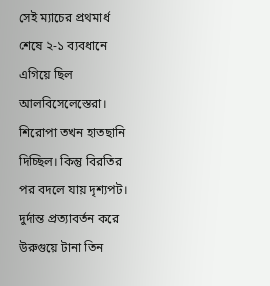সেই ম্যাচের প্রথমার্ধ শেষে ২-১ ব্যবধানে এগিয়ে ছিল আলবিসেলেস্তেরা। শিরোপা তখন হাতছানি দিচ্ছিল। কিন্তু বিরতির পর বদলে যায় দৃশ্যপট। দুর্দান্ত প্রত্যাবর্তন করে উরুগুয়ে টানা তিন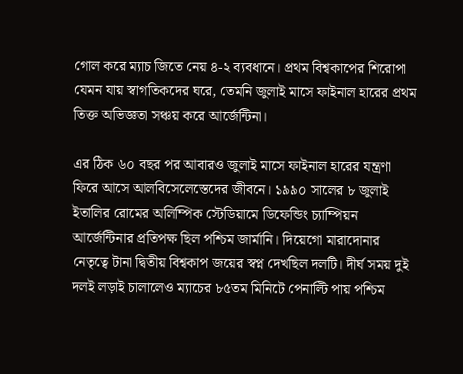গোল করে ম্যাচ জিতে নেয় ৪-২ ব্যবধানে। প্রথম বিশ্বকাপের শিরোপা যেমন যায় স্বাগতিকদের ঘরে, তেমনি জুলাই মাসে ফাইনাল হারের প্রথম তিক্ত অভিজ্ঞতা সঞ্চয় করে আর্জেন্টিনা।

এর ঠিক ৬০ বছর পর আবারও জুলাই মাসে ফাইনাল হারের যন্ত্রণা ফিরে আসে আলবিসেলেস্তেদের জীবনে। ১৯৯০ সালের ৮ জুলাই ইতালির রোমের অলিম্পিক স্টেডিয়ামে ডিফেন্ডিং চ্যাম্পিয়ন আর্জেন্টিনার প্রতিপক্ষ ছিল পশ্চিম জার্মানি। দিয়েগো মারাদোনার নেতৃত্বে টানা দ্বিতীয় বিশ্বকাপ জয়ের স্বপ্ন দেখছিল দলটি। দীর্ঘ সময় দুই দলই লড়াই চালালেও ম্যাচের ৮৫তম মিনিটে পেনাল্টি পায় পশ্চিম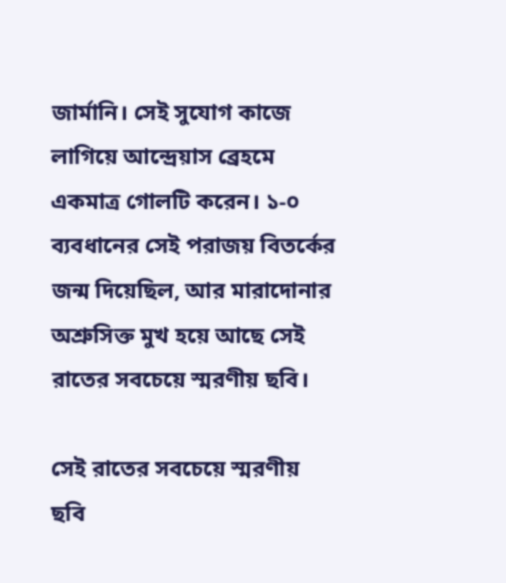জার্মানি। সেই সুযোগ কাজে লাগিয়ে আন্দ্রেয়াস ব্রেহমে একমাত্র গোলটি করেন। ১-০ ব্যবধানের সেই পরাজয় বিতর্কের জন্ম দিয়েছিল, আর মারাদোনার অশ্রুসিক্ত মুখ হয়ে আছে সেই রাতের সবচেয়ে স্মরণীয় ছবি।

সেই রাতের সবচেয়ে স্মরণীয় ছবি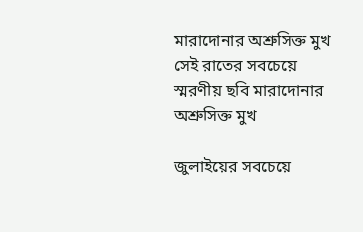মারাদোনার অশ্রুসিক্ত মুখ
সেই রাতের সবচেয়ে স্মরণীয় ছবি মারাদোনার অশ্রুসিক্ত মুখ

জুলাইয়ের সবচেয়ে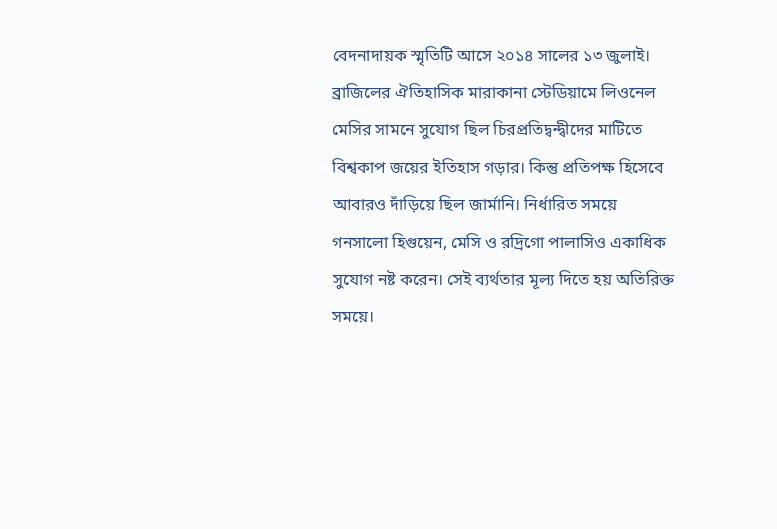বেদনাদায়ক স্মৃতিটি আসে ২০১৪ সালের ১৩ জুলাই। ব্রাজিলের ঐতিহাসিক মারাকানা স্টেডিয়ামে লিওনেল মেসির সামনে সুযোগ ছিল চিরপ্রতিদ্বন্দ্বীদের মাটিতে বিশ্বকাপ জয়ের ইতিহাস গড়ার। কিন্তু প্রতিপক্ষ হিসেবে আবারও দাঁড়িয়ে ছিল জার্মানি। নির্ধারিত সময়ে গনসালো হিগুয়েন, মেসি ও রদ্রিগো পালাসিও একাধিক সুযোগ নষ্ট করেন। সেই ব্যর্থতার মূল্য দিতে হয় অতিরিক্ত সময়ে।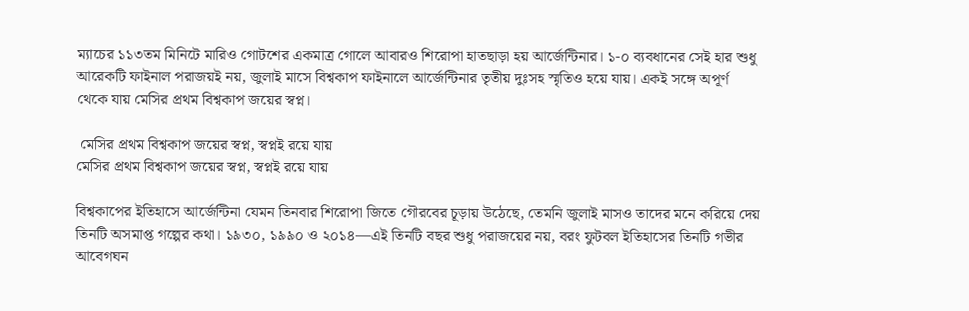ম্যাচের ১১৩তম মিনিটে মারিও গোটশের একমাত্র গোলে আবারও শিরোপা হাতছাড়া হয় আর্জেন্টিনার। ১-০ ব্যবধানের সেই হার শুধু আরেকটি ফাইনাল পরাজয়ই নয়, জুলাই মাসে বিশ্বকাপ ফাইনালে আর্জেন্টিনার তৃতীয় দুঃসহ স্মৃতিও হয়ে যায়। একই সঙ্গে অপূর্ণ থেকে যায় মেসির প্রথম বিশ্বকাপ জয়ের স্বপ্ন।

 মেসির প্রথম বিশ্বকাপ জয়ের স্বপ্ন, স্বপ্নই রয়ে যায়
মেসির প্রথম বিশ্বকাপ জয়ের স্বপ্ন, স্বপ্নই রয়ে যায়

বিশ্বকাপের ইতিহাসে আর্জেন্টিনা যেমন তিনবার শিরোপা জিতে গৌরবের চূড়ায় উঠেছে, তেমনি জুলাই মাসও তাদের মনে করিয়ে দেয় তিনটি অসমাপ্ত গল্পের কথা। ১৯৩০, ১৯৯০ ও ২০১৪—এই তিনটি বছর শুধু পরাজয়ের নয়, বরং ফুটবল ইতিহাসের তিনটি গভীর আবেগঘন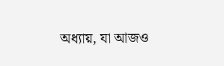অধ্যায়, যা আজও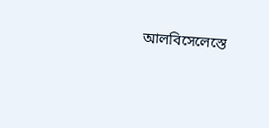আলবিসেলেস্তে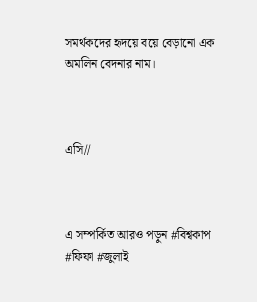সমর্থকদের হৃদয়ে বয়ে বেড়ানো এক অমলিন বেদনার নাম।



এসি//



এ সম্পর্কিত আরও পড়ুন #বিশ্বকাপ #ফিফা #জুলাই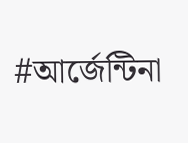#আর্জেন্টিনা